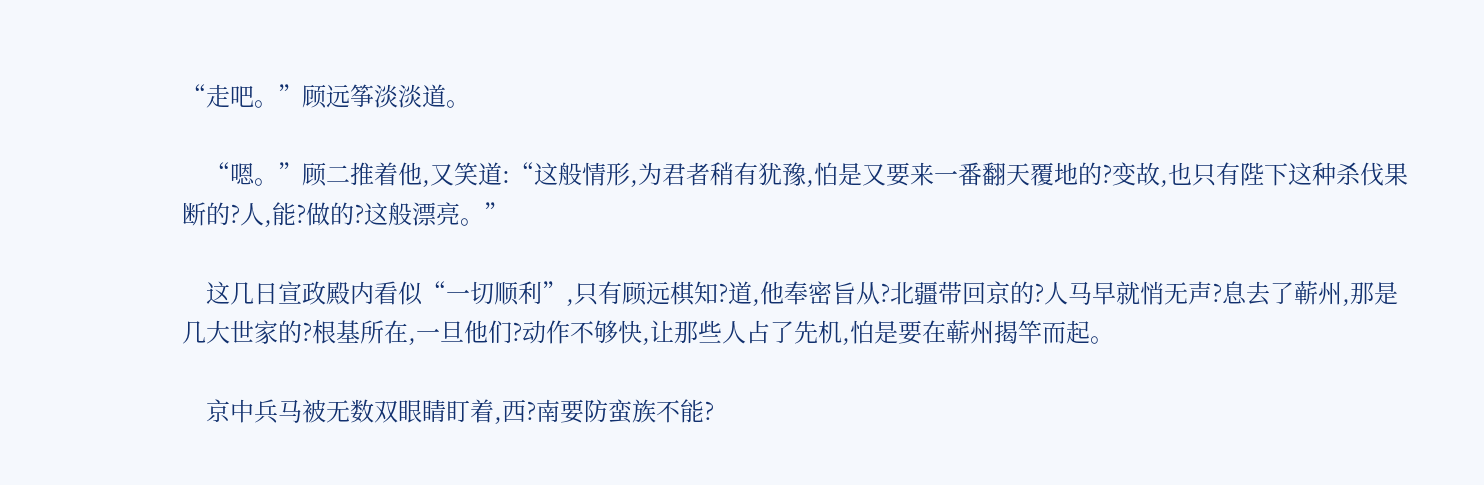“走吧。”顾远筝淡淡道。

    “嗯。”顾二推着他,又笑道:“这般情形,为君者稍有犹豫,怕是又要来一番翻天覆地的?变故,也只有陛下这种杀伐果断的?人,能?做的?这般漂亮。”

    这几日宣政殿内看似“一切顺利”,只有顾远棋知?道,他奉密旨从?北疆带回京的?人马早就悄无声?息去了蕲州,那是几大世家的?根基所在,一旦他们?动作不够快,让那些人占了先机,怕是要在蕲州揭竿而起。

    京中兵马被无数双眼睛盯着,西?南要防蛮族不能?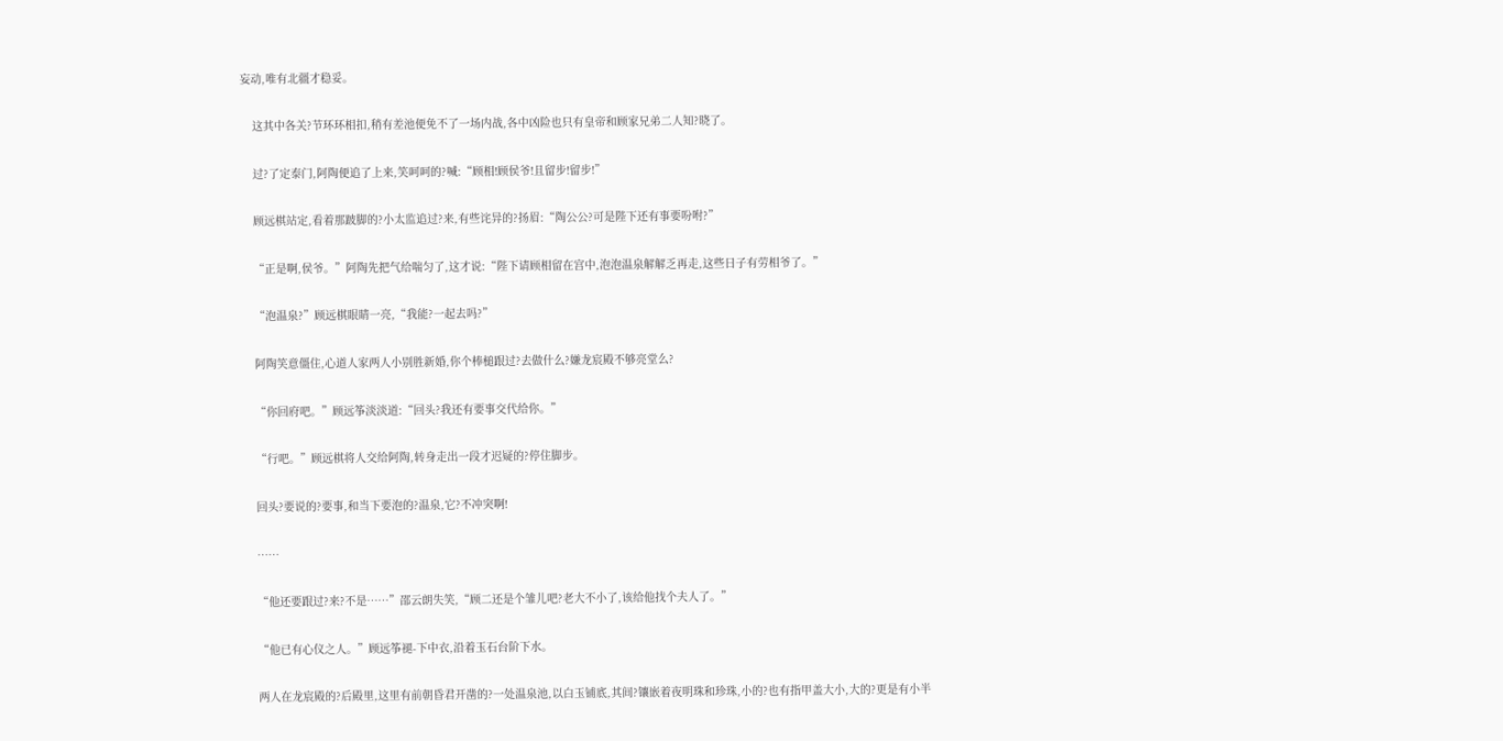妄动,唯有北疆才稳妥。

    这其中各关?节环环相扣,稍有差池便免不了一场内战,各中凶险也只有皇帝和顾家兄弟二人知?晓了。

    过?了定泰门,阿陶便追了上来,笑呵呵的?喊:“顾相!顾侯爷!且留步!留步!”

    顾远棋站定,看着那跛脚的?小太监追过?来,有些诧异的?扬眉:“陶公公?可是陛下还有事要吩咐?”

    “正是啊,侯爷。”阿陶先把气给喘匀了,这才说:“陛下请顾相留在宫中,泡泡温泉解解乏再走,这些日子有劳相爷了。”

    “泡温泉?”顾远棋眼睛一亮,“我能?一起去吗?”

    阿陶笑意僵住,心道人家两人小别胜新婚,你个棒槌跟过?去做什么?嫌龙宸殿不够亮堂么?

    “你回府吧。”顾远筝淡淡道:“回头?我还有要事交代给你。”

    “行吧。”顾远棋将人交给阿陶,转身走出一段才迟疑的?停住脚步。

    回头?要说的?要事,和当下要泡的?温泉,它?不冲突啊!

    ……

    “他还要跟过?来?不是……”邵云朗失笑,“顾二还是个雏儿吧?老大不小了,该给他找个夫人了。”

    “他已有心仪之人。”顾远筝褪-下中衣,沿着玉石台阶下水。

    两人在龙宸殿的?后殿里,这里有前朝昏君开凿的?一处温泉池,以白玉铺底,其间?镶嵌着夜明珠和珍珠,小的?也有指甲盖大小,大的?更是有小半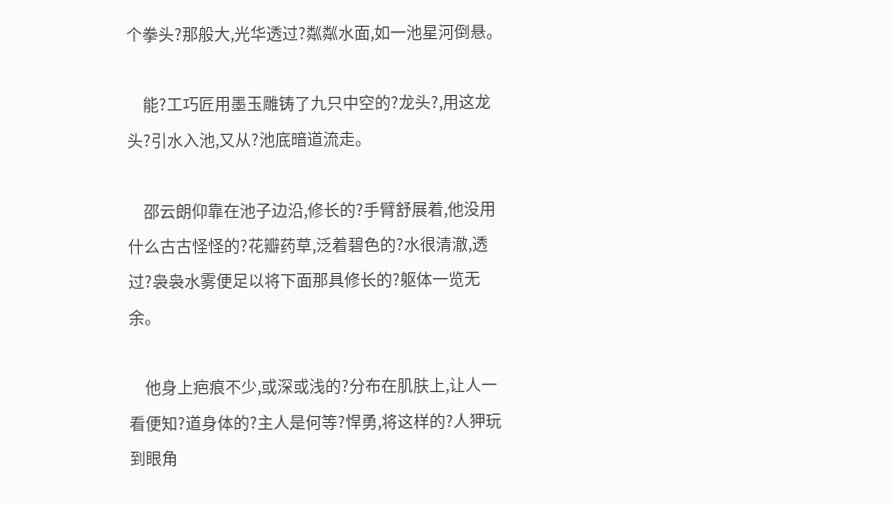个拳头?那般大,光华透过?粼粼水面,如一池星河倒悬。

    能?工巧匠用墨玉雕铸了九只中空的?龙头?,用这龙头?引水入池,又从?池底暗道流走。

    邵云朗仰靠在池子边沿,修长的?手臂舒展着,他没用什么古古怪怪的?花瓣药草,泛着碧色的?水很清澈,透过?袅袅水雾便足以将下面那具修长的?躯体一览无余。

    他身上疤痕不少,或深或浅的?分布在肌肤上,让人一看便知?道身体的?主人是何等?悍勇,将这样的?人狎玩到眼角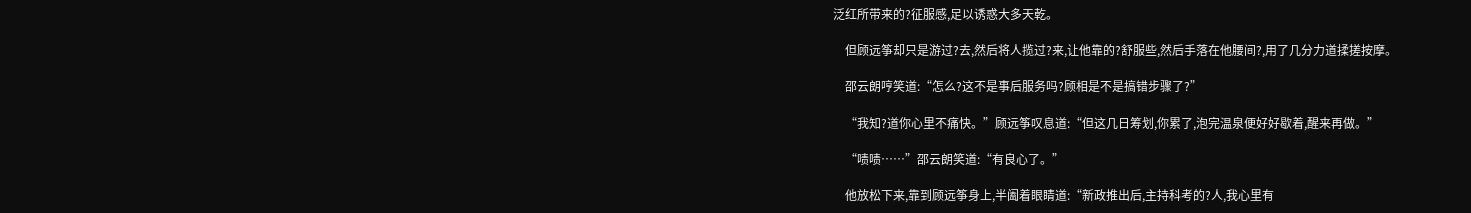泛红所带来的?征服感,足以诱惑大多天乾。

    但顾远筝却只是游过?去,然后将人揽过?来,让他靠的?舒服些,然后手落在他腰间?,用了几分力道揉搓按摩。

    邵云朗哼笑道:“怎么?这不是事后服务吗?顾相是不是搞错步骤了?”

    “我知?道你心里不痛快。”顾远筝叹息道:“但这几日筹划,你累了,泡完温泉便好好歇着,醒来再做。”

    “啧啧……”邵云朗笑道:“有良心了。”

    他放松下来,靠到顾远筝身上,半阖着眼睛道:“新政推出后,主持科考的?人,我心里有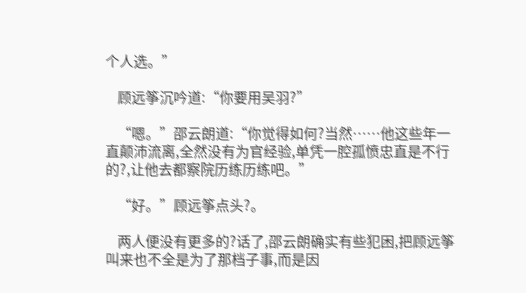个人选。”

    顾远筝沉吟道:“你要用吴羽?”

    “嗯。”邵云朗道:“你觉得如何?当然……他这些年一直颠沛流离,全然没有为官经验,单凭一腔孤愤忠直是不行的?,让他去都察院历练历练吧。”

    “好。”顾远筝点头?。

    两人便没有更多的?话了,邵云朗确实有些犯困,把顾远筝叫来也不全是为了那档子事,而是因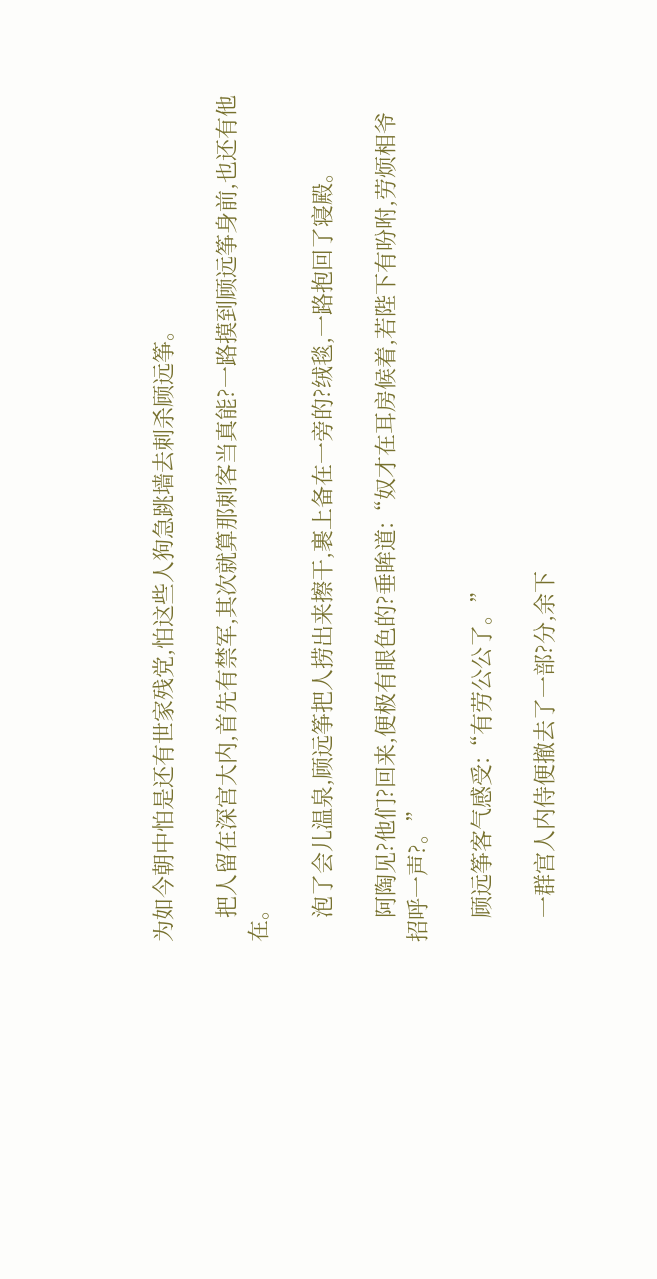为如今朝中怕是还有世家残党,怕这些人狗急跳墙去刺杀顾远筝。

    把人留在深宫大内,首先有禁军,其次就算那刺客当真能?一路摸到顾远筝身前,也还有他在。

    泡了会儿温泉,顾远筝把人捞出来擦干,裹上备在一旁的?绒毯,一路抱回了寝殿。

    阿陶见?他们?回来,便极有眼色的?垂眸道:“奴才在耳房候着,若陛下有吩咐,劳烦相爷招呼一声?。”

    顾远筝客气感受:“有劳公公了。”

    一群宫人内侍便撤去了一部?分,余下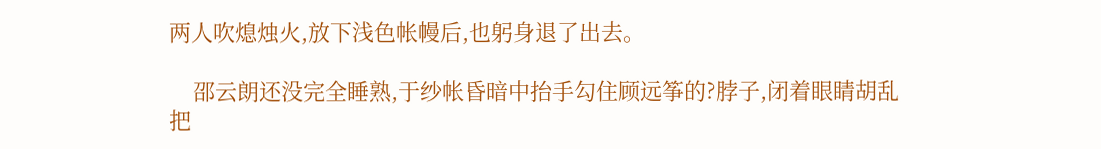两人吹熄烛火,放下浅色帐幔后,也躬身退了出去。

    邵云朗还没完全睡熟,于纱帐昏暗中抬手勾住顾远筝的?脖子,闭着眼睛胡乱把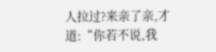人拉过?来亲了亲,才道:“你若不说,我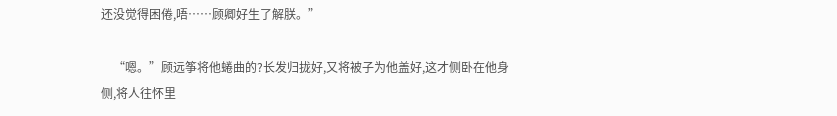还没觉得困倦,唔……顾卿好生了解朕。”

    “嗯。”顾远筝将他蜷曲的?长发归拢好,又将被子为他盖好,这才侧卧在他身侧,将人往怀里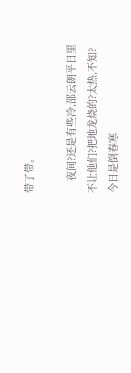带了带。

    夜间?还是有些冷,邵云朗平日里不让他们?把地龙烧的?太热,不知?今日是倒春寒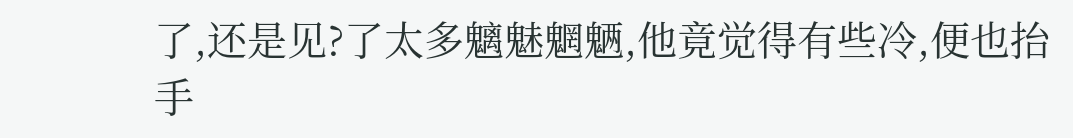了,还是见?了太多魑魅魍魉,他竟觉得有些冷,便也抬手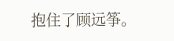抱住了顾远筝。